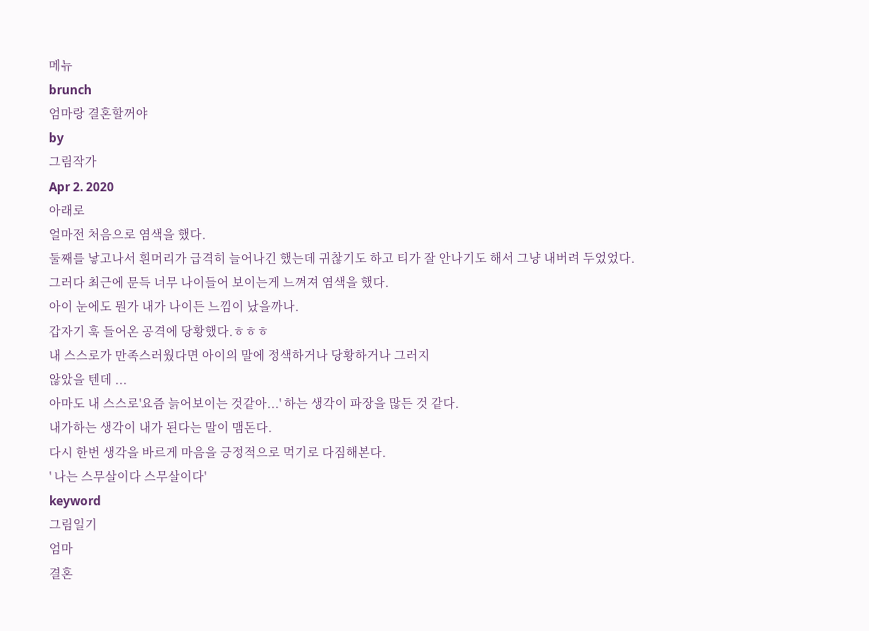메뉴
brunch
엄마랑 결혼할꺼야
by
그림작가
Apr 2. 2020
아래로
얼마전 처음으로 염색을 했다.
둘째를 낳고나서 흰머리가 급격히 늘어나긴 했는데 귀찮기도 하고 티가 잘 안나기도 해서 그냥 내버려 두었었다.
그러다 최근에 문득 너무 나이들어 보이는게 느껴져 염색을 했다.
아이 눈에도 뭔가 내가 나이든 느낌이 났을까나.
갑자기 훅 들어온 공격에 당황했다.ㅎㅎㅎ
내 스스로가 만족스러웠다면 아이의 말에 정색하거나 당황하거나 그러지
않았을 텐데 ...
아마도 내 스스로'요즘 늙어보이는 것같아...' 하는 생각이 파장을 많든 것 같다.
내가하는 생각이 내가 된다는 말이 맴돈다.
다시 한번 생각을 바르게 마음을 긍정적으로 먹기로 다짐해본다.
' 나는 스무살이다 스무살이다'
keyword
그림일기
엄마
결혼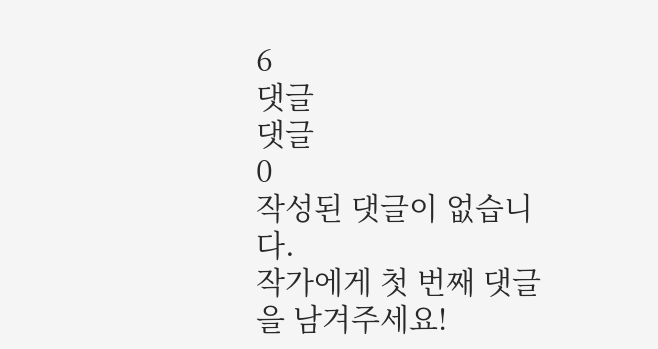6
댓글
댓글
0
작성된 댓글이 없습니다.
작가에게 첫 번째 댓글을 남겨주세요!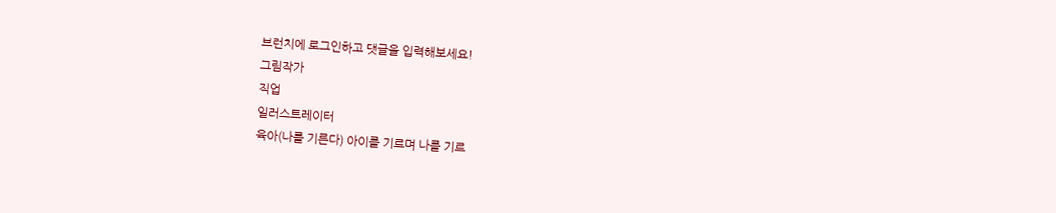브런치에 로그인하고 댓글을 입력해보세요!
그림작가
직업
일러스트레이터
육아(나를 기른다) 아이를 기르며 나를 기르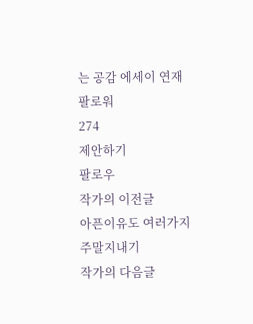는 공감 에세이 연재
팔로워
274
제안하기
팔로우
작가의 이전글
아픈이유도 여러가지
주말지내기
작가의 다음글